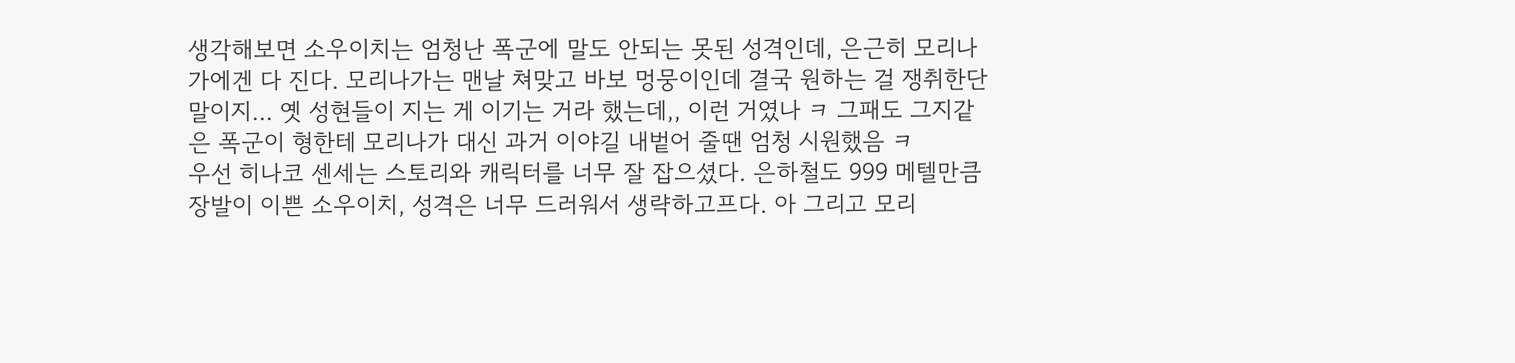생각해보면 소우이치는 엄청난 폭군에 말도 안되는 못된 성격인데, 은근히 모리나가에겐 다 진다. 모리나가는 맨날 쳐맞고 바보 멍뭉이인데 결국 원하는 걸 쟁취한단 말이지... 옛 성현들이 지는 게 이기는 거라 했는데,, 이런 거였나 ㅋ 그패도 그지같은 폭군이 형한테 모리나가 대신 과거 이야길 내벝어 줄땐 엄청 시원했음 ㅋ
우선 히나코 센세는 스토리와 캐릭터를 너무 잘 잡으셨다. 은하철도 999 메텔만큼 장발이 이쁜 소우이치, 성격은 너무 드러워서 생략하고프다. 아 그리고 모리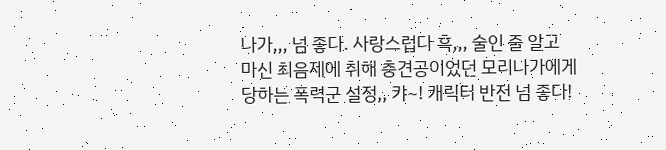나가,,, 넘 좋다. 사랑스럽다 흑,,, 술인 줄 알고 마신 최음제에 취해 충견공이었던 모리나가에게 당하는 폭력군 설정,, 캬~! 캐릭터 반전 넘 좋다!